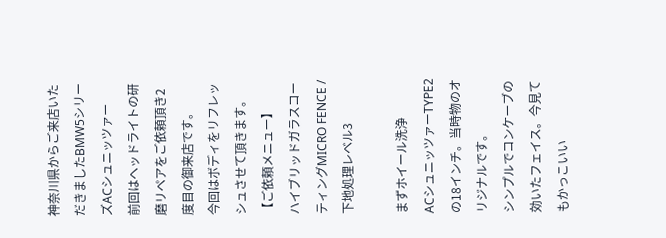神奈川県からご来店いただきましたBMW5シリーズACシュニッツァー
前回はヘッドライトの研磨リペアをご依頼頂き2度目の御来店です。
今回はボディをリフレッシュさせて頂きます。
【ご依頼メニュー】
ハイブリッドガラスコーティングMICRO FENCE /下地処理レベル3

まずホイール洗浄
ACシュニッツァーTYPE2の18インチ。当時物のオリジナルです。
シンプルでコンケーブの効いたフェイス。今見てもかっこいい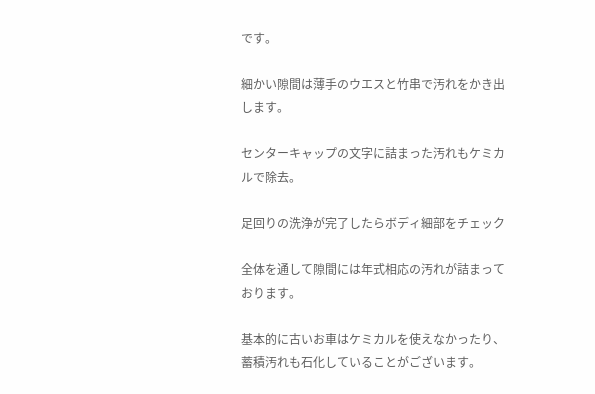です。

細かい隙間は薄手のウエスと竹串で汚れをかき出します。

センターキャップの文字に詰まった汚れもケミカルで除去。

足回りの洗浄が完了したらボディ細部をチェック

全体を通して隙間には年式相応の汚れが詰まっております。

基本的に古いお車はケミカルを使えなかったり、蓄積汚れも石化していることがございます。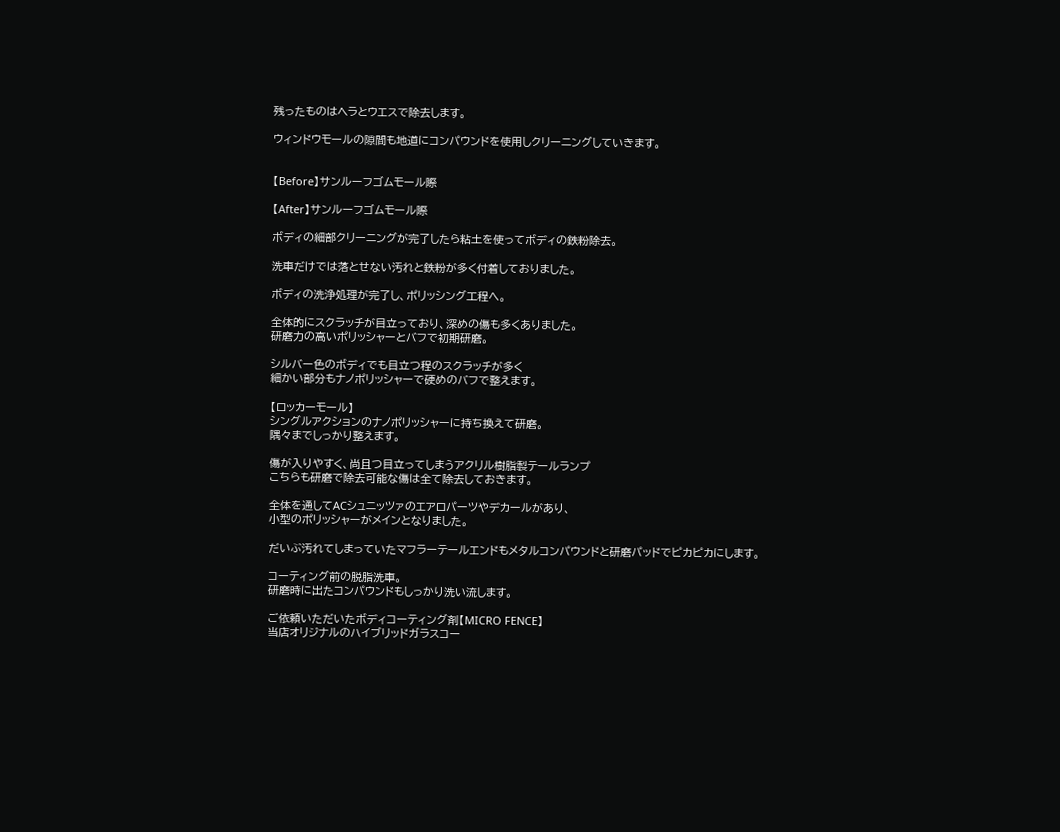残ったものはヘラとウエスで除去します。

ウィンドウモールの隙間も地道にコンパウンドを使用しクリーニングしていきます。


【Before】サンルーフゴムモール際

【After】サンルーフゴムモール際

ボディの細部クリーニングが完了したら粘土を使ってボディの鉄粉除去。

洗車だけでは落とせない汚れと鉄粉が多く付着しておりました。

ボディの洗浄処理が完了し、ポリッシング工程へ。

全体的にスクラッチが目立っており、深めの傷も多くありました。
研磨力の高いポリッシャーとバフで初期研磨。

シルバー色のボディでも目立つ程のスクラッチが多く
細かい部分もナノポリッシャーで硬めのバフで整えます。

【ロッカーモール】
シングルアクションのナノポリッシャーに持ち換えて研磨。
隅々までしっかり整えます。

傷が入りやすく、尚且つ目立ってしまうアクリル樹脂製テールランプ
こちらも研磨で除去可能な傷は全て除去しておきます。

全体を通してACシュニッツァのエアロパーツやデカールがあり、
小型のポリッシャーがメインとなりました。

だいぶ汚れてしまっていたマフラーテールエンドもメタルコンパウンドと研磨パッドでピカピカにします。

コーティング前の脱脂洗車。
研磨時に出たコンパウンドもしっかり洗い流します。

ご依頼いただいたボディコーティング剤【MICRO FENCE】
当店オリジナルのハイブリッドガラスコー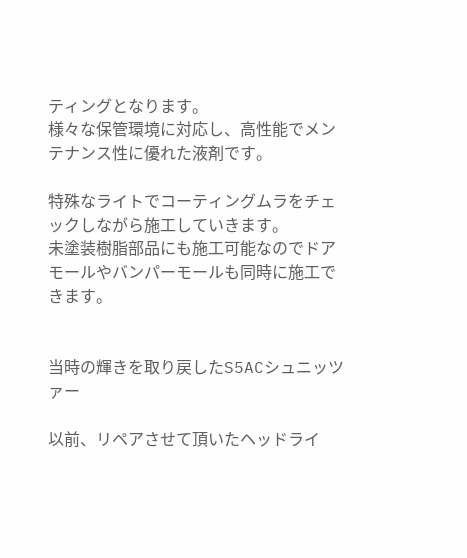ティングとなります。
様々な保管環境に対応し、高性能でメンテナンス性に優れた液剤です。

特殊なライトでコーティングムラをチェックしながら施工していきます。
未塗装樹脂部品にも施工可能なのでドアモールやバンパーモールも同時に施工できます。


当時の輝きを取り戻したS5ACシュニッツァー

以前、リペアさせて頂いたヘッドライ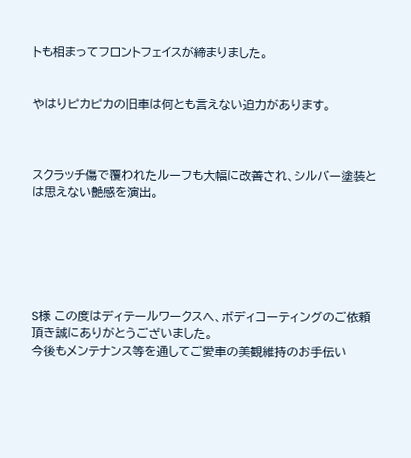トも相まってフロントフェイスが締まりました。


やはりピカピカの旧車は何とも言えない迫力があります。



スクラッチ傷で覆われたルーフも大幅に改善され、シルバー塗装とは思えない艶感を演出。






S様 この度はディテールワークスへ、ボディコーティングのご依頼頂き誠にありがとうございました。
今後もメンテナンス等を通してご愛車の美観維持のお手伝い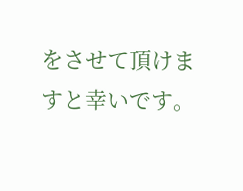をさせて頂けますと幸いです。